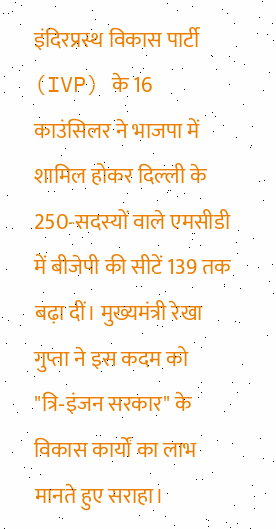इंदिरप्रस्थ विकास पार्टी (IVP) के 16 काउंसिलर ने भाजपा में शामिल होकर दिल्ली के 250‑सदस्यों वाले एमसीडी में बीजेपी की सीटें 139 तक बढ़ा दीं। मुख्यमंत्री रेखा गुप्ता ने इस कदम को "त्रि‑इंजन सरकार" के विकास कार्यों का लाभ मानते हुए सराहा।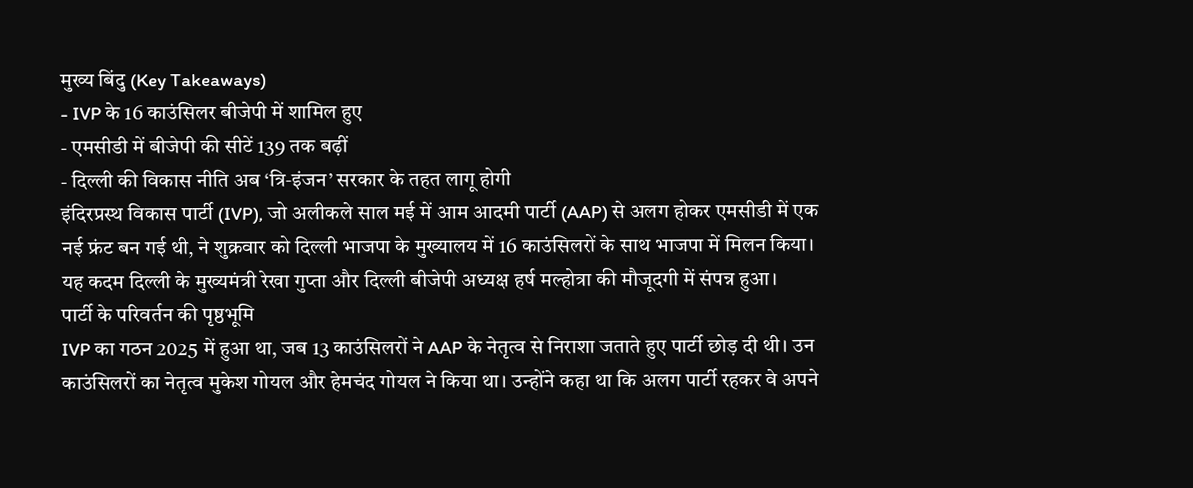मुख्य बिंदु (Key Takeaways)
- IVP के 16 काउंसिलर बीजेपी में शामिल हुए
- एमसीडी में बीजेपी की सीटें 139 तक बढ़ीं
- दिल्ली की विकास नीति अब ‘त्रि‑इंजन’ सरकार के तहत लागू होगी
इंदिरप्रस्थ विकास पार्टी (IVP), जो अलीकले साल मई में आम आदमी पार्टी (AAP) से अलग होकर एमसीडी में एक नई फ्रंट बन गई थी, ने शुक्रवार को दिल्ली भाजपा के मुख्यालय में 16 काउंसिलरों के साथ भाजपा में मिलन किया। यह कदम दिल्ली के मुख्यमंत्री रेखा गुप्ता और दिल्ली बीजेपी अध्यक्ष हर्ष मल्होत्रा की मौजूदगी में संपन्न हुआ।
पार्टी के परिवर्तन की पृष्ठभूमि
IVP का गठन 2025 में हुआ था, जब 13 काउंसिलरों ने AAP के नेतृत्व से निराशा जताते हुए पार्टी छोड़ दी थी। उन काउंसिलरों का नेतृत्व मुकेश गोयल और हेमचंद गोयल ने किया था। उन्होंने कहा था कि अलग पार्टी रहकर वे अपने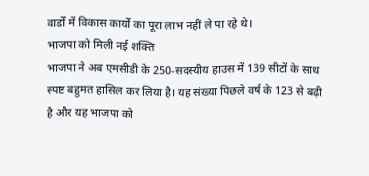वार्डों में विकास कार्यों का पूरा लाभ नहीं ले पा रहे थे।
भाजपा को मिली नई शक्ति
भाजपा ने अब एमसीडी के 250‑सदस्यीय हाउस में 139 सीटों के साथ स्पष्ट बहुमत हासिल कर लिया है। यह संख्या पिछले वर्ष के 123 से बढ़ी है और यह भाजपा को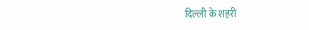दिल्ली के शहरी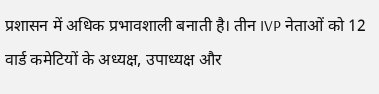प्रशासन में अधिक प्रभावशाली बनाती है। तीन IVP नेताओं को 12 वार्ड कमेटियों के अध्यक्ष, उपाध्यक्ष और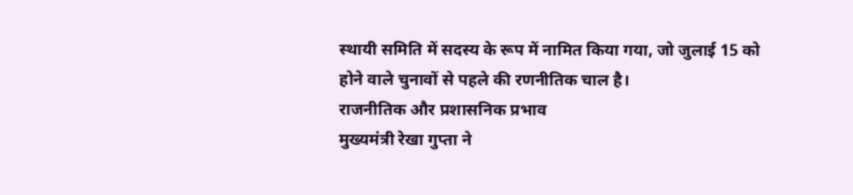स्थायी समिति में सदस्य के रूप में नामित किया गया, जो जुलाई 15 को होने वाले चुनावों से पहले की रणनीतिक चाल है।
राजनीतिक और प्रशासनिक प्रभाव
मुख्यमंत्री रेखा गुप्ता ने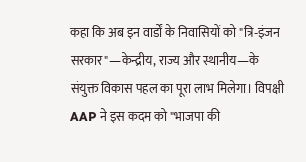कहा कि अब इन वार्डों के निवासियों को "त्रि‑इंजन सरकार"—केन्द्रीय, राज्य और स्थानीय—के संयुक्त विकास पहल का पूरा लाभ मिलेगा। विपक्षी AAP ने इस कदम को "भाजपा की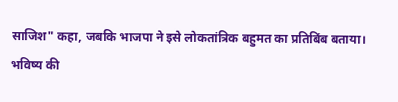साजिश" कहा, जबकि भाजपा ने इसे लोकतांत्रिक बहुमत का प्रतिबिंब बताया।
भविष्य की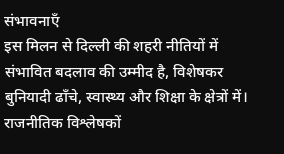संभावनाएँ
इस मिलन से दिल्ली की शहरी नीतियों में संभावित बदलाव की उम्मीद है, विशेषकर बुनियादी ढाँचे, स्वास्थ्य और शिक्षा के क्षेत्रों में। राजनीतिक विश्लेषकों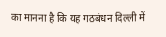का मानना है कि यह गठबंधन दिल्ली में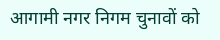आगामी नगर निगम चुनावों को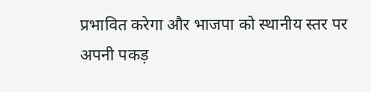प्रभावित करेगा और भाजपा को स्थानीय स्तर पर अपनी पकड़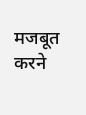मजबूत करने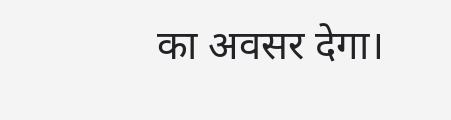का अवसर देगा।